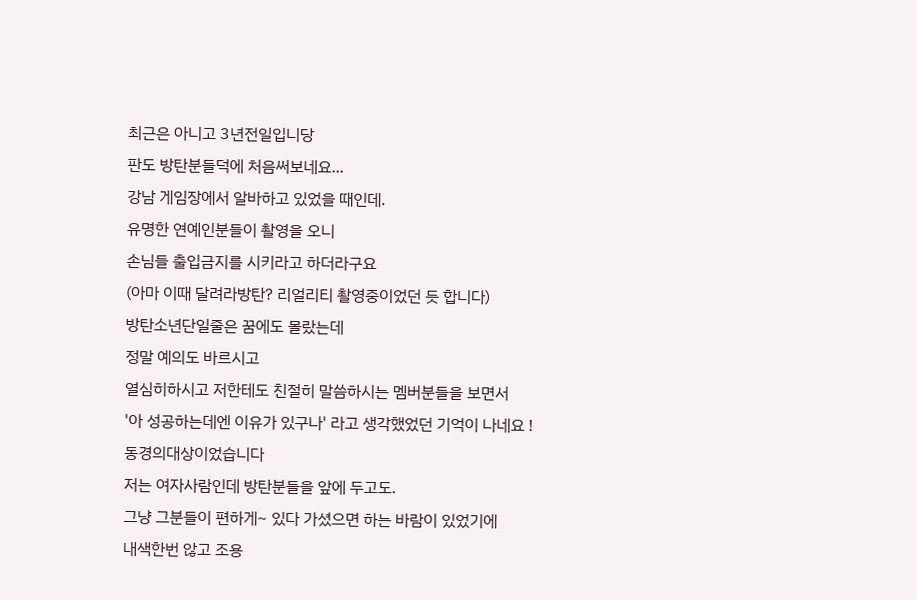최근은 아니고 3년전일입니당
판도 방탄분들덕에 처음써보네요...
강남 게임장에서 알바하고 있었을 때인데.
유명한 연예인분들이 촬영을 오니
손님들 출입금지를 시키라고 하더라구요
(아마 이때 달려라방탄? 리얼리티 촬영중이었던 듯 합니다)
방탄소년단일줄은 꿈에도 몰랐는데
정말 예의도 바르시고
열심히하시고 저한테도 친절히 말씀하시는 멤버분들을 보면서
'아 성공하는데엔 이유가 있구나' 라고 생각했었던 기억이 나네요 !
동경의대상이었습니다
저는 여자사람인데 방탄분들을 앞에 두고도.
그냥 그분들이 편하게~ 있다 가셨으면 하는 바람이 있었기에
내색한번 않고 조용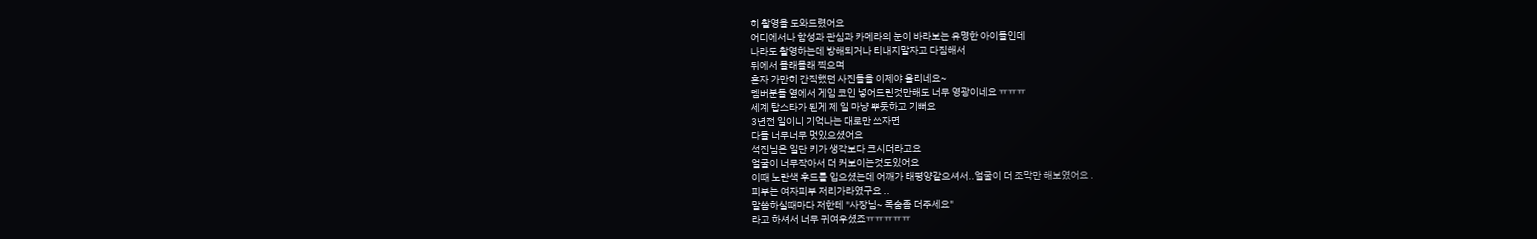히 촬영을 도와드렸어요
어디에서나 함성과 관심과 카메라의 눈이 바라보는 유명한 아이돌인데
나라도 촬영하는데 방해되거나 티내지말자고 다짐해서
뒤에서 몰래몰래 찍으며
혼자 가만히 간직했던 사진들을 이제야 올리네요~
멤버분들 옆에서 게임 코인 넣어드린것만해도 너무 영광이네요 ㅠㅠㅠ
세계 탑스타가 된게 제 일 마냥 뿌듯하고 기뻐요
3년전 일이니 기억나는 대로만 쓰자면
다들 너무너무 멋있으셨어요
석진님은 일단 키가 생각보다 크시더라고요
얼굴이 너무작아서 더 커보이는것도있어요
이때 노란색 후드를 입으셨는데 어깨가 태평양같으셔서..얼굴이 더 조막만 해보였어요 .
피부는 여자피부 저리가라였구요 ..
말씀하실때마다 저한테 "사장님~ 목숨좀 더주세요"
라고 하셔서 너무 귀여우셨죠ㅠㅠㅠㅠㅠ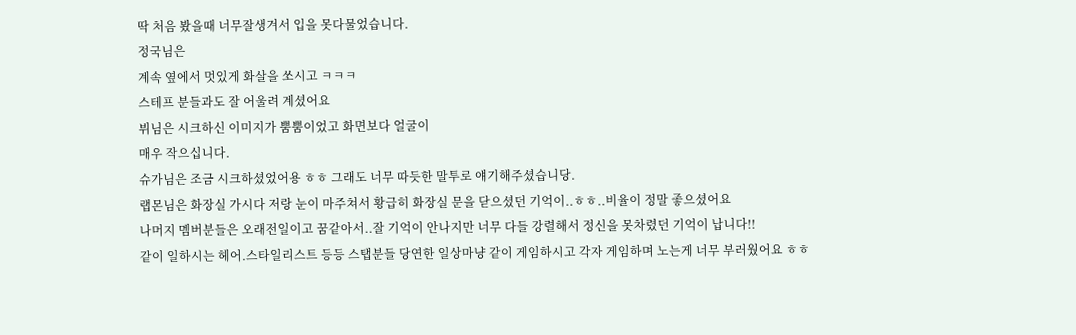딱 처음 봤을때 너무잘생겨서 입을 못다물었습니다.
정국님은
계속 옆에서 멋있게 화살을 쏘시고 ㅋㅋㅋ
스테프 분들과도 잘 어울려 계셨어요
뷔님은 시크하신 이미지가 뿜뿜이었고 화면보다 얼굴이
매우 작으십니다.
슈가님은 조금 시크하셨었어용 ㅎㅎ 그래도 너무 따듯한 말투로 얘기해주셨습니당.
랩몬님은 화장실 가시다 저랑 눈이 마주쳐서 황급히 화장실 문을 닫으셨던 기억이..ㅎㅎ..비율이 정말 좋으셨어요
나머지 멤버분들은 오래전일이고 꿈같아서..잘 기억이 안나지만 너무 다들 강렬해서 정신을 못차렸던 기억이 납니다!!
같이 일하시는 헤어.스타일리스트 등등 스탭분들 당연한 일상마냥 같이 게임하시고 각자 게임하며 노는게 너무 부러웠어요 ㅎㅎ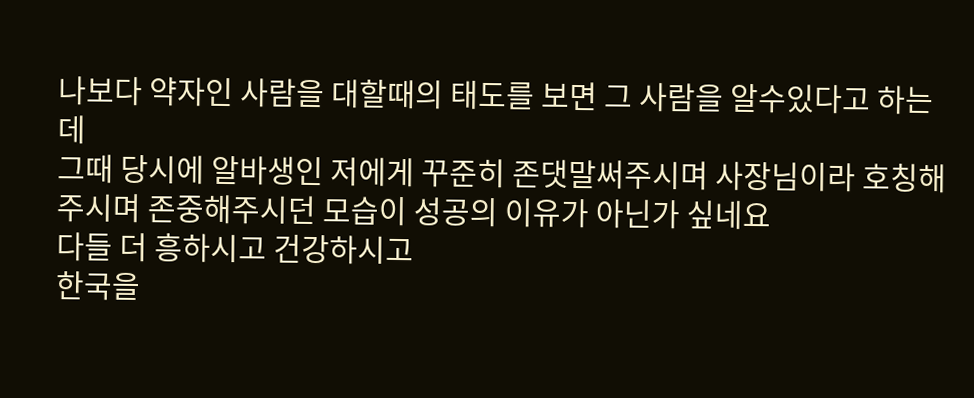나보다 약자인 사람을 대할때의 태도를 보면 그 사람을 알수있다고 하는데
그때 당시에 알바생인 저에게 꾸준히 존댓말써주시며 사장님이라 호칭해주시며 존중해주시던 모습이 성공의 이유가 아닌가 싶네요
다들 더 흥하시고 건강하시고
한국을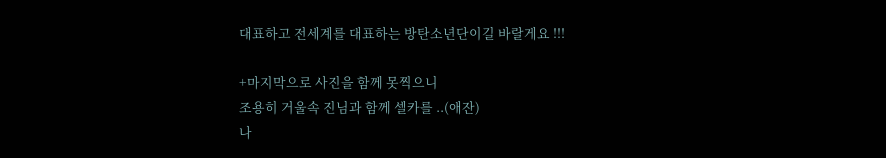대표하고 전세계를 대표하는 방탄소년단이길 바랄게요 !!!

+마지막으로 사진을 함께 못찍으니
조용히 거울속 진님과 함께 셀카를 ..(애잔)
나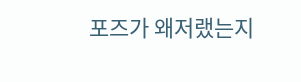포즈가 왜저랬는지